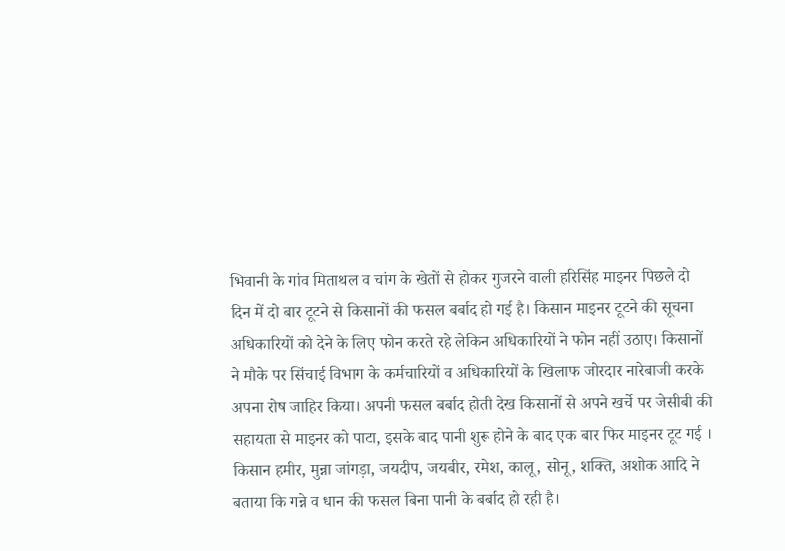भिवानी के गांव मिताथल व चांग के खेतों से होकर गुजरने वाली हरिसिंह माइनर पिछले दो दिन में दो बार टूटने से किसानों की फसल बर्बाद हो गई है। किसान माइनर टूटने की सूचना अधिकारियों को देने के लिए फोन करते रहे लेकिन अधिकारियों ने फोन नहीं उठाए। किसानों ने मौके पर सिंचाई विभाग के कर्मचारियों व अधिकारियों के खिलाफ जोरदार नारेबाजी करके अपना रोष जाहिर किया। अपनी फसल बर्बाद होती देख किसानों से अपने खर्चे पर जेसीबी की सहायता से माइनर को पाटा, इसके बाद पानी शुरू होने के बाद एक बार फिर माइनर टूट गई ।
किसान हमीर, मुन्ना जांगड़ा, जयदीप, जयबीर, रमेश, कालू, सोनू, शक्ति, अशोक आदि ने बताया कि गन्ने व धान की फसल बिना पानी के बर्बाद हो रही है।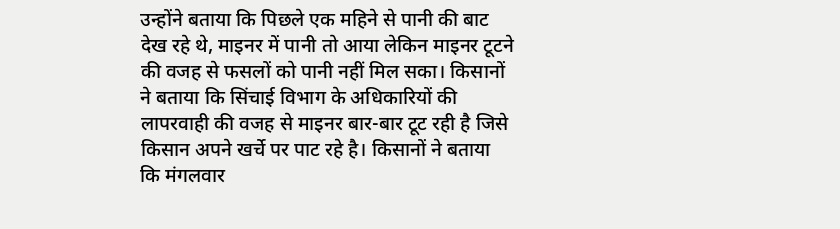उन्होंने बताया कि पिछले एक महिने से पानी की बाट देख रहे थे, माइनर में पानी तो आया लेकिन माइनर टूटने की वजह से फसलों को पानी नहीं मिल सका। किसानों ने बताया कि सिंचाई विभाग के अधिकारियों की लापरवाही की वजह से माइनर बार-बार टूट रही है जिसे किसान अपने खर्चे पर पाट रहे है। किसानों ने बताया कि मंगलवार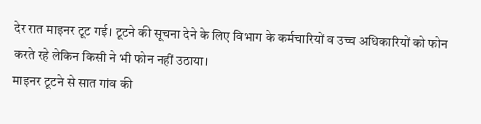देर रात माइनर टूट गई। टूटने की सूचना देने के लिए विभाग के कर्मचारियों व उच्च अधिकारियों को फोन करते रहे लेकिन किसी ने भी फोन नहीं उठाया।
माइनर टूटने से सात गांव की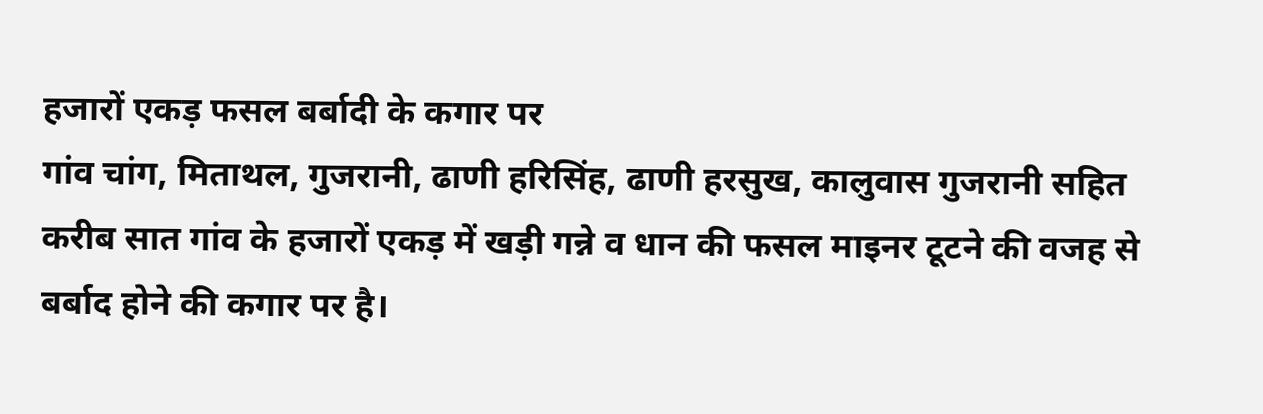हजारों एकड़ फसल बर्बादी के कगार पर
गांव चांग, मिताथल, गुजरानी, ढाणी हरिसिंह, ढाणी हरसुख, कालुवास गुजरानी सहित करीब सात गांव के हजारों एकड़ में खड़ी गन्ने व धान की फसल माइनर टूटने की वजह से बर्बाद होने की कगार पर है।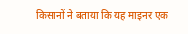किसानों ने बताया कि यह माइनर एक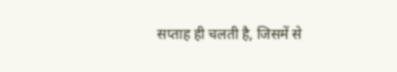सप्ताह ही चलती है, जिसमें से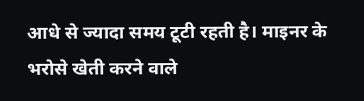आधे से ज्यादा समय टूटी रहती है। माइनर के भरोसे खेती करने वाले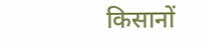किसानों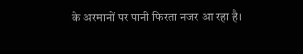के अरमानों पर पानी फिरता नजर आ रहा है।